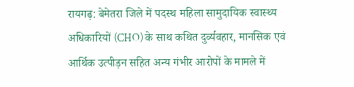रायगढ़: बेमेतरा जिले में पदस्थ महिला सामुदायिक स्वास्थ्य अधिकारियों (CHO) के साथ कथित दुर्व्यवहार, मानसिक एवं आर्थिक उत्पीड़न सहित अन्य गंभीर आरोपों के मामले में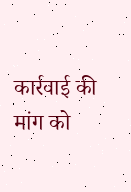कार्रवाई की मांग को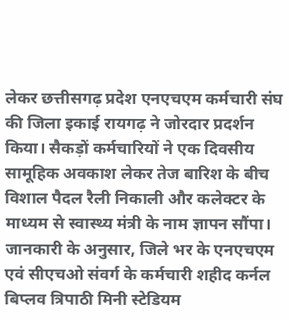लेकर छत्तीसगढ़ प्रदेश एनएचएम कर्मचारी संघ की जिला इकाई रायगढ़ ने जोरदार प्रदर्शन किया। सैकड़ों कर्मचारियों ने एक दिवसीय सामूहिक अवकाश लेकर तेज बारिश के बीच विशाल पैदल रैली निकाली और कलेक्टर के माध्यम से स्वास्थ्य मंत्री के नाम ज्ञापन सौंपा।
जानकारी के अनुसार, जिले भर के एनएचएम एवं सीएचओ संवर्ग के कर्मचारी शहीद कर्नल बिप्लव त्रिपाठी मिनी स्टेडियम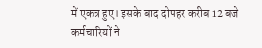में एकत्र हुए। इसके बाद दोपहर करीब 12 बजे कर्मचारियों ने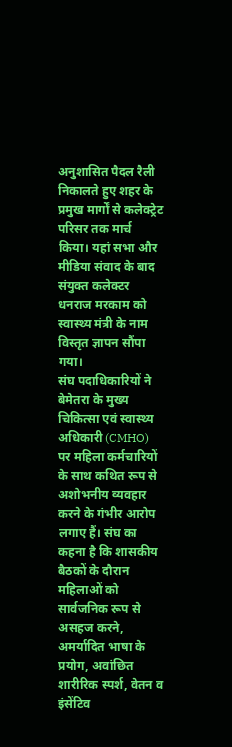अनुशासित पैदल रैली निकालते हुए शहर के प्रमुख मार्गों से कलेक्ट्रेट परिसर तक मार्च किया। यहां सभा और मीडिया संवाद के बाद संयुक्त कलेक्टर धनराज मरकाम को स्वास्थ्य मंत्री के नाम विस्तृत ज्ञापन सौंपा गया।
संघ पदाधिकारियों ने बेमेतरा के मुख्य चिकित्सा एवं स्वास्थ्य अधिकारी (CMHO) पर महिला कर्मचारियों के साथ कथित रूप से अशोभनीय व्यवहार करने के गंभीर आरोप लगाए हैं। संघ का कहना है कि शासकीय बैठकों के दौरान महिलाओं को सार्वजनिक रूप से असहज करने, अमर्यादित भाषा के प्रयोग, अवांछित शारीरिक स्पर्श, वेतन व इंसेंटिव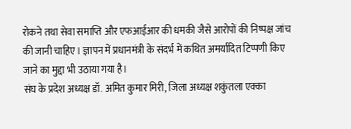रोकने तथा सेवा समाप्ति और एफआईआर की धमकी जैसे आरोपों की निष्पक्ष जांच की जानी चाहिए। ज्ञापन में प्रधानमंत्री के संदर्भ में कथित अमर्यादित टिप्पणी किए जाने का मुद्दा भी उठाया गया है।
संघ के प्रदेश अध्यक्ष डॉ. अमित कुमार मिरी, जिला अध्यक्ष शकुंतला एक्का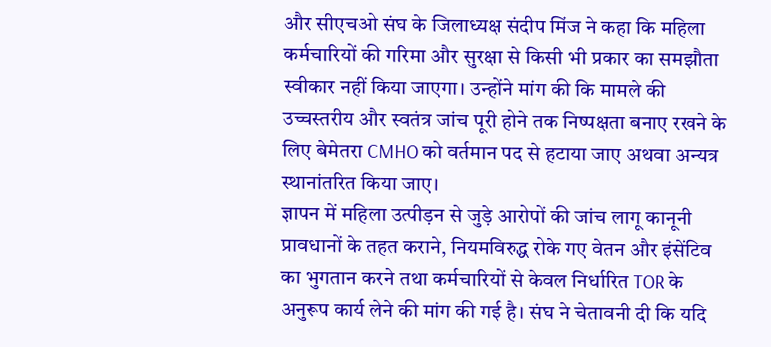और सीएचओ संघ के जिलाध्यक्ष संदीप मिंज ने कहा कि महिला कर्मचारियों की गरिमा और सुरक्षा से किसी भी प्रकार का समझौता स्वीकार नहीं किया जाएगा। उन्होंने मांग की कि मामले की उच्चस्तरीय और स्वतंत्र जांच पूरी होने तक निष्पक्षता बनाए रखने के लिए बेमेतरा CMHO को वर्तमान पद से हटाया जाए अथवा अन्यत्र स्थानांतरित किया जाए।
ज्ञापन में महिला उत्पीड़न से जुड़े आरोपों की जांच लागू कानूनी प्रावधानों के तहत कराने, नियमविरुद्ध रोके गए वेतन और इंसेंटिव का भुगतान करने तथा कर्मचारियों से केवल निर्धारित TOR के अनुरूप कार्य लेने की मांग की गई है। संघ ने चेतावनी दी कि यदि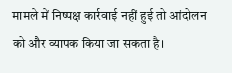मामले में निष्पक्ष कार्रवाई नहीं हुई तो आंदोलन को और व्यापक किया जा सकता है।